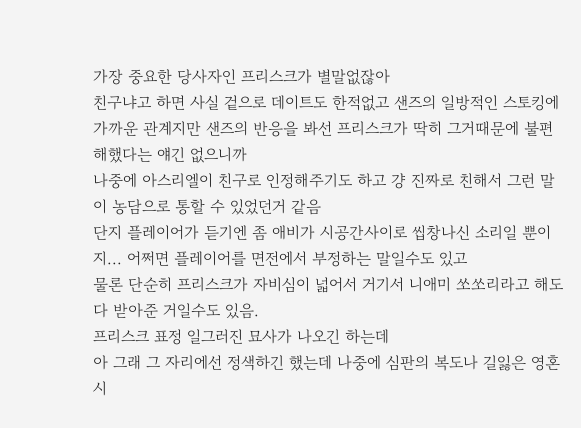가장 중요한 당사자인 프리스크가 별말없잖아
친구냐고 하면 사실 겉으로 데이트도 한적없고 샌즈의 일방적인 스토킹에 가까운 관계지만 샌즈의 반응을 봐선 프리스크가 딱히 그거때문에 불편해했다는 얘긴 없으니까
나중에 아스리엘이 친구로 인정해주기도 하고 걍 진짜로 친해서 그런 말이 농담으로 통할 수 있었던거 같음
단지 플레이어가 듣기엔 좀 애비가 시공간사이로 씹창나신 소리일 뿐이지... 어쩌면 플레이어를 면전에서 부정하는 말일수도 있고
물론 단순히 프리스크가 자비심이 넓어서 거기서 니애미 쏘쏘리라고 해도 다 받아준 거일수도 있음.
프리스크 표정 일그러진 묘사가 나오긴 하는데
아 그래 그 자리에선 정색하긴 했는데 나중에 심판의 복도나 길잃은 영혼 시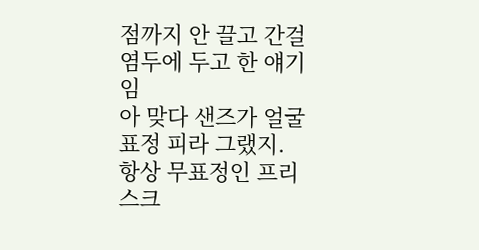점까지 안 끌고 간걸 염두에 두고 한 얘기임
아 맞다 샌즈가 얼굴 표정 피라 그랬지.
항상 무표정인 프리스크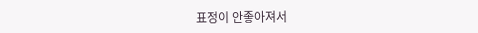표정이 안좋아져서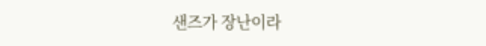샌즈가 장난이라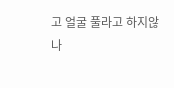고 얼굴 풀라고 하지않나